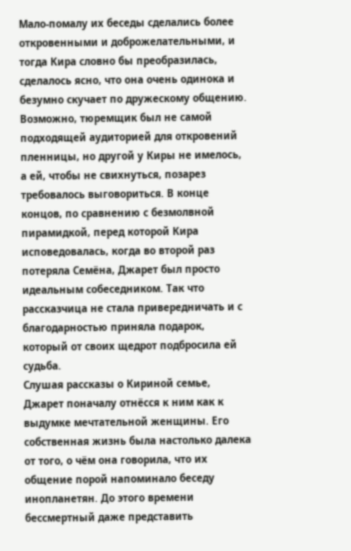Мало-помалу их беседы сделались более откровенными и доброжелательными, и тогда Кира словно бы преобразилась, сделалось ясно, что она очень одинока и безумно скучает по дружескому общению. Возможно, тюремщик был не самой подходящей аудиторией для откровений пленницы, но другой у Киры не имелось, а ей, чтобы не свихнуться, позарез требовалось выговориться. В конце концов, по сравнению с безмолвной пирамидкой, перед которой Кира исповедовалась, когда во второй раз потеряла Семёна, Джарет был просто идеальным собеседником. Так что рассказчица не стала привередничать и с благодарностью приняла подарок, который от своих щедрот подбросила ей судьба.
Слушая рассказы о Кириной семье, Джарет поначалу отнёсся к ним как к выдумке мечтательной женщины. Его собственная жизнь была настолько далека от того, о чём она говорила, что их общение порой напоминало беседу инопланетян. До этого времени бессмертный даже представить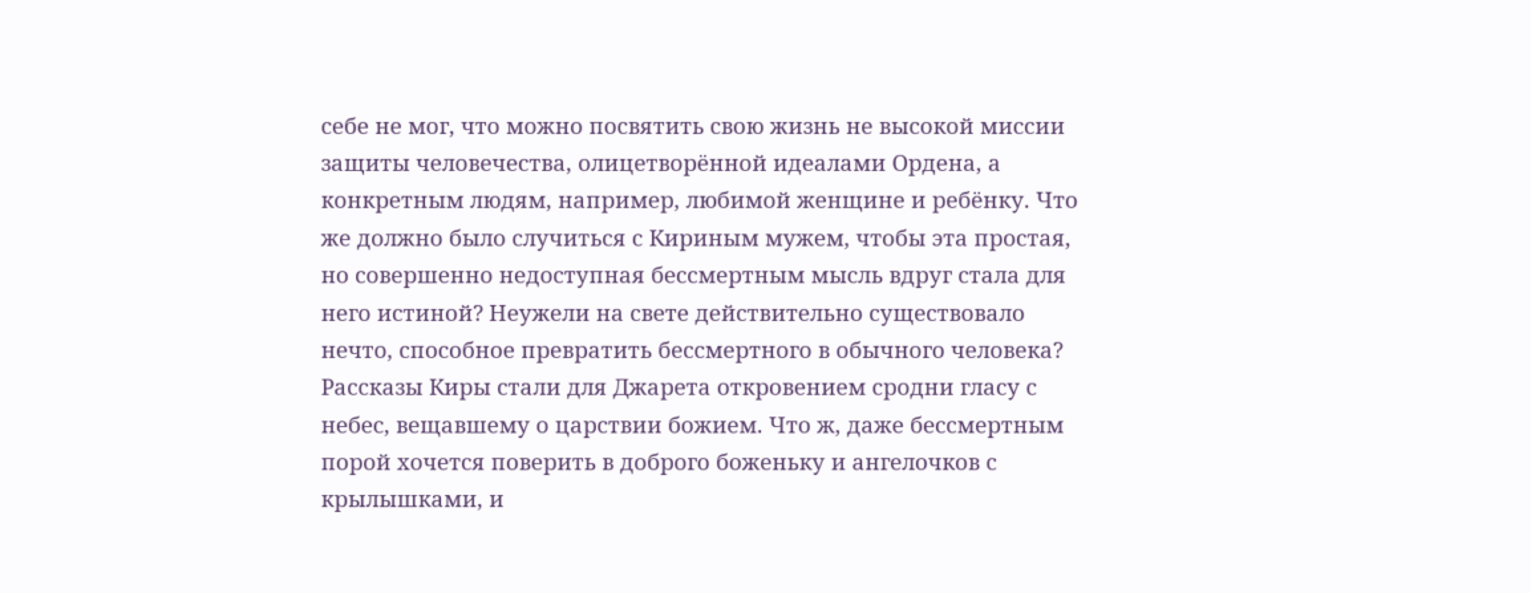себе не мог, что можно посвятить свою жизнь не высокой миссии защиты человечества, олицетворённой идеалами Ордена, а конкретным людям, например, любимой женщине и ребёнку. Что же должно было случиться с Кириным мужем, чтобы эта простая, но совершенно недоступная бессмертным мысль вдруг стала для него истиной? Неужели на свете действительно существовало нечто, способное превратить бессмертного в обычного человека?
Рассказы Киры стали для Джарета откровением сродни гласу с небес, вещавшему о царствии божием. Что ж, даже бессмертным порой хочется поверить в доброго боженьку и ангелочков с крылышками, и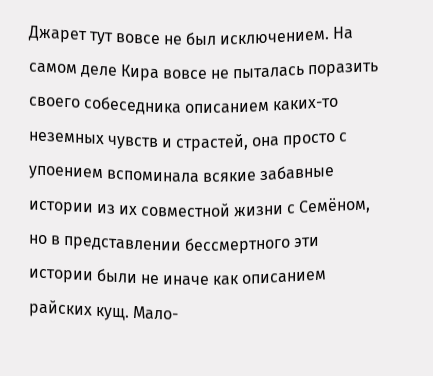Джарет тут вовсе не был исключением. На самом деле Кира вовсе не пыталась поразить своего собеседника описанием каких-то неземных чувств и страстей, она просто с упоением вспоминала всякие забавные истории из их совместной жизни с Семёном, но в представлении бессмертного эти истории были не иначе как описанием райских кущ. Мало-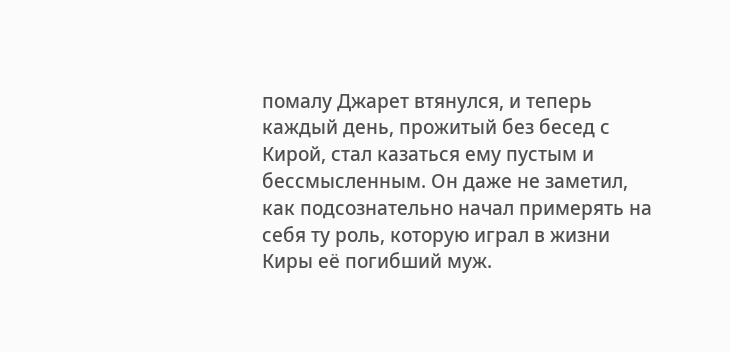помалу Джарет втянулся, и теперь каждый день, прожитый без бесед с Кирой, стал казаться ему пустым и бессмысленным. Он даже не заметил, как подсознательно начал примерять на себя ту роль, которую играл в жизни Киры её погибший муж.